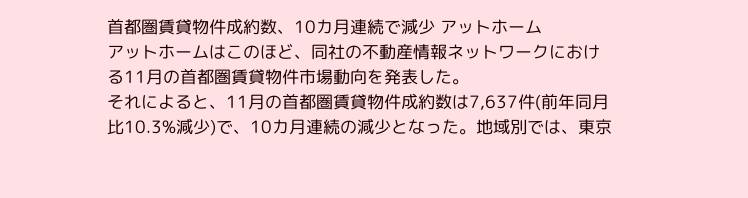首都圏賃貸物件成約数、10カ月連続で減少 アットホーム
アットホームはこのほど、同社の不動産情報ネットワークにおける11月の首都圏賃貸物件市場動向を発表した。
それによると、11月の首都圏賃貸物件成約数は7,637件(前年同月比10.3%減少)で、10カ月連続の減少となった。地域別では、東京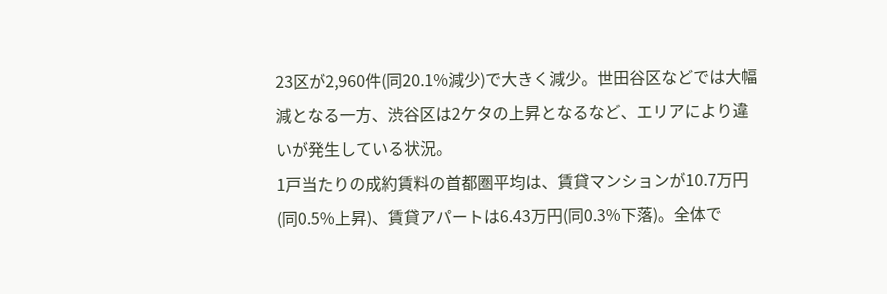23区が2,960件(同20.1%減少)で大きく減少。世田谷区などでは大幅減となる一方、渋谷区は2ケタの上昇となるなど、エリアにより違いが発生している状況。
1戸当たりの成約賃料の首都圏平均は、賃貸マンションが10.7万円(同0.5%上昇)、賃貸アパートは6.43万円(同0.3%下落)。全体で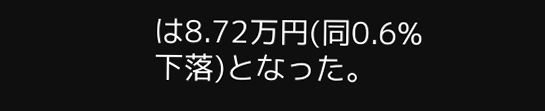は8.72万円(同0.6%下落)となった。